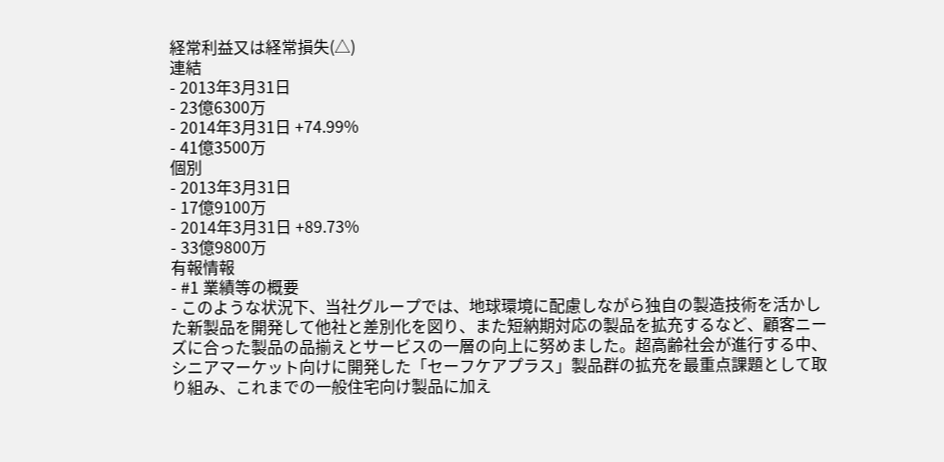経常利益又は経常損失(△)
連結
- 2013年3月31日
- 23億6300万
- 2014年3月31日 +74.99%
- 41億3500万
個別
- 2013年3月31日
- 17億9100万
- 2014年3月31日 +89.73%
- 33億9800万
有報情報
- #1 業績等の概要
- このような状況下、当社グループでは、地球環境に配慮しながら独自の製造技術を活かした新製品を開発して他社と差別化を図り、また短納期対応の製品を拡充するなど、顧客ニーズに合った製品の品揃えとサービスの一層の向上に努めました。超高齢社会が進行する中、シニアマーケット向けに開発した「セーフケアプラス」製品群の拡充を最重点課題として取り組み、これまでの一般住宅向け製品に加え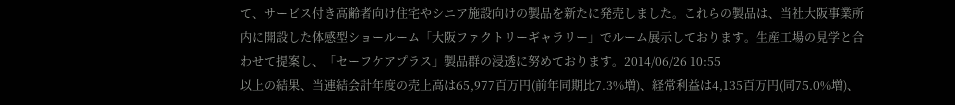て、サービス付き高齢者向け住宅やシニア施設向けの製品を新たに発売しました。これらの製品は、当社大阪事業所内に開設した体感型ショールーム「大阪ファクトリーギャラリー」でルーム展示しております。生産工場の見学と合わせて提案し、「セーフケアプラス」製品群の浸透に努めております。2014/06/26 10:55
以上の結果、当連結会計年度の売上高は65,977百万円(前年同期比7.3%増)、経常利益は4,135百万円(同75.0%増)、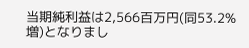当期純利益は2,566百万円(同53.2%増)となりまし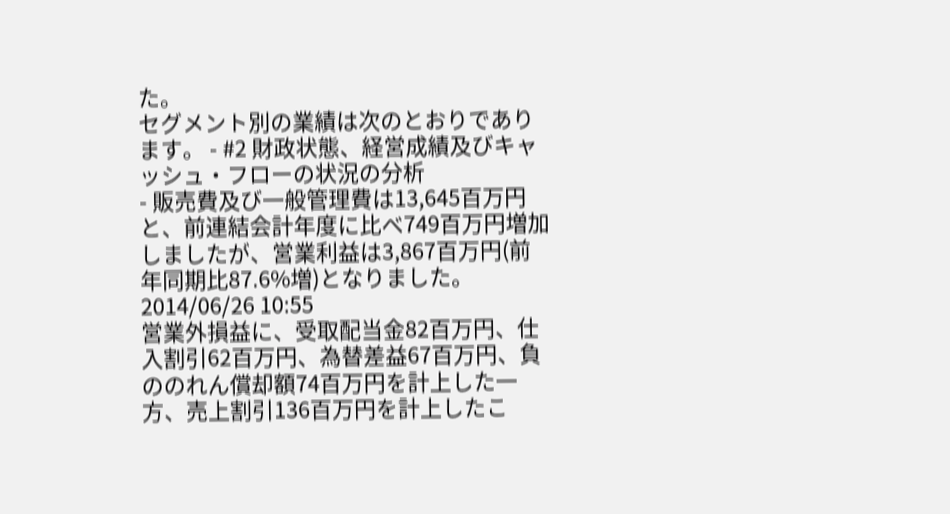た。
セグメント別の業績は次のとおりであります。 - #2 財政状態、経営成績及びキャッシュ・フローの状況の分析
- 販売費及び一般管理費は13,645百万円と、前連結会計年度に比べ749百万円増加しましたが、営業利益は3,867百万円(前年同期比87.6%増)となりました。2014/06/26 10:55
営業外損益に、受取配当金82百万円、仕入割引62百万円、為替差益67百万円、負ののれん償却額74百万円を計上した一方、売上割引136百万円を計上したこ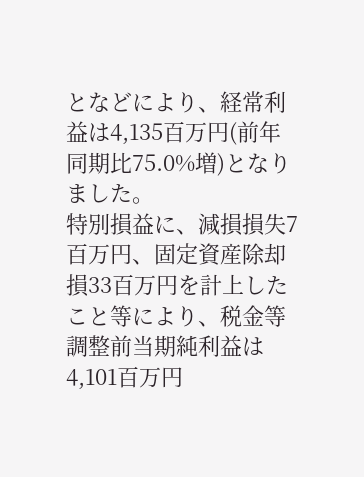となどにより、経常利益は4,135百万円(前年同期比75.0%増)となりました。
特別損益に、減損損失7百万円、固定資産除却損33百万円を計上したこと等により、税金等調整前当期純利益は4,101百万円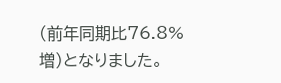(前年同期比76.8%増)となりました。